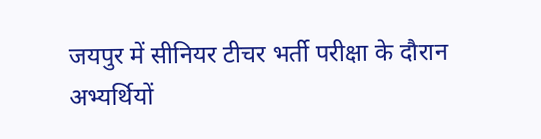जयपुर में सीनियर टीचर भर्ती परीक्षा के दौरान अभ्यर्थियों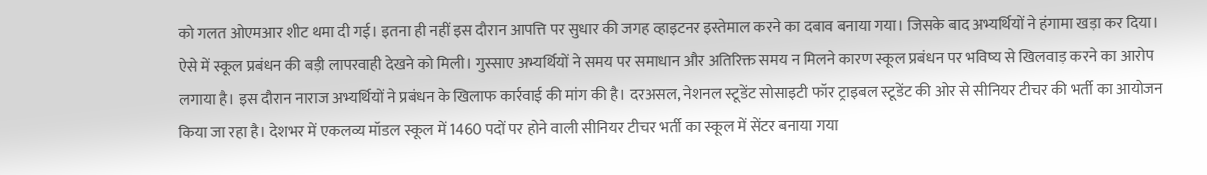को गलत ओएमआर शीट थमा दी गई। इतना ही नहीं इस दौरान आपत्ति पर सुधार की जगह व्हाइटनर इस्तेमाल करने का दबाव बनाया गया। जिसके बाद अभ्यर्थियों ने हंगामा खड़ा कर दिया। ऐसे में स्कूल प्रबंधन की बड़ी लापरवाही देखने को मिली। गुस्साए अभ्यर्थियों ने समय पर समाधान और अतिरिक्त समय न मिलने कारण स्कूल प्रबंधन पर भविष्य से खिलवाड़ करने का आरोप लगाया है। इस दौरान नाराज अभ्यर्थियों ने प्रबंधन के खिलाफ कार्रवाई की मांग की है। दरअसल, नेशनल स्टूडेंट सोसाइटी फॉर ट्राइबल स्टूडेंट की ओर से सीनियर टीचर की भर्ती का आयोजन किया जा रहा है। देशभर में एकलव्य मॉडल स्कूल में 1460 पदों पर होने वाली सीनियर टीचर भर्ती का स्कूल में सेंटर बनाया गया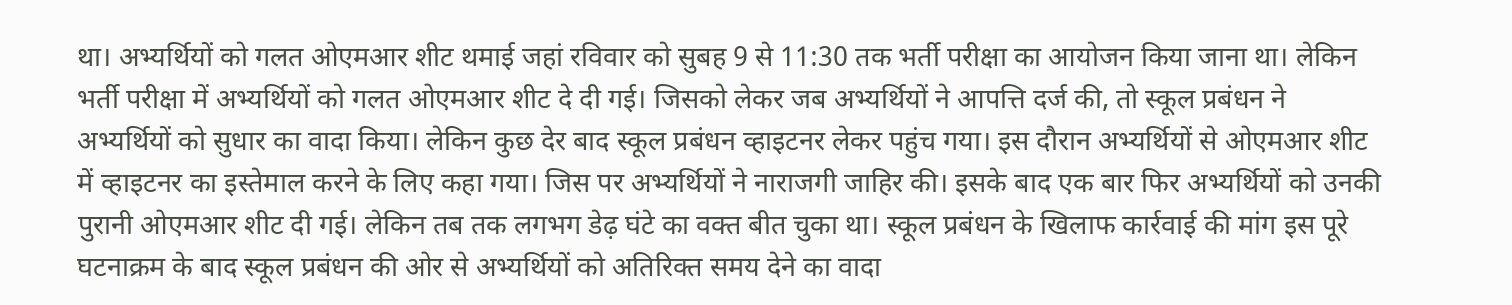था। अभ्यर्थियों को गलत ओएमआर शीट थमाई जहां रविवार को सुबह 9 से 11:30 तक भर्ती परीक्षा का आयोजन किया जाना था। लेकिन भर्ती परीक्षा में अभ्यर्थियों को गलत ओएमआर शीट दे दी गई। जिसको लेकर जब अभ्यर्थियों ने आपत्ति दर्ज की, तो स्कूल प्रबंधन ने अभ्यर्थियों को सुधार का वादा किया। लेकिन कुछ देर बाद स्कूल प्रबंधन व्हाइटनर लेकर पहुंच गया। इस दौरान अभ्यर्थियों से ओएमआर शीट में व्हाइटनर का इस्तेमाल करने के लिए कहा गया। जिस पर अभ्यर्थियों ने नाराजगी जाहिर की। इसके बाद एक बार फिर अभ्यर्थियों को उनकी पुरानी ओएमआर शीट दी गई। लेकिन तब तक लगभग डेढ़ घंटे का वक्त बीत चुका था। स्कूल प्रबंधन के खिलाफ कार्रवाई की मांग इस पूरे घटनाक्रम के बाद स्कूल प्रबंधन की ओर से अभ्यर्थियों को अतिरिक्त समय देने का वादा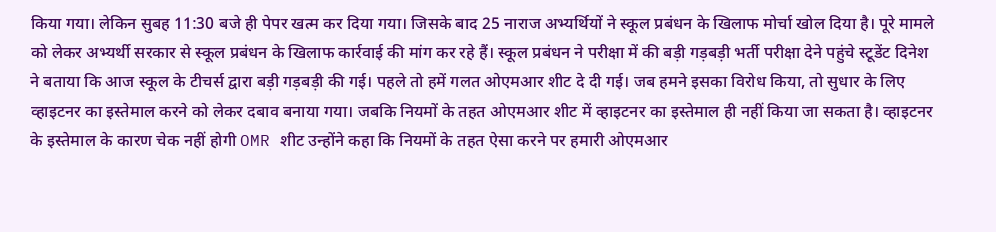किया गया। लेकिन सुबह 11:30 बजे ही पेपर खत्म कर दिया गया। जिसके बाद 25 नाराज अभ्यर्थियों ने स्कूल प्रबंधन के खिलाफ मोर्चा खोल दिया है। पूरे मामले को लेकर अभ्यर्थी सरकार से स्कूल प्रबंधन के खिलाफ कार्रवाई की मांग कर रहे हैं। स्कूल प्रबंधन ने परीक्षा में की बड़ी गड़बड़ी भर्ती परीक्षा देने पहुंचे स्टूडेंट दिनेश ने बताया कि आज स्कूल के टीचर्स द्वारा बड़ी गड़बड़ी की गई। पहले तो हमें गलत ओएमआर शीट दे दी गई। जब हमने इसका विरोध किया, तो सुधार के लिए व्हाइटनर का इस्तेमाल करने को लेकर दबाव बनाया गया। जबकि नियमों के तहत ओएमआर शीट में व्हाइटनर का इस्तेमाल ही नहीं किया जा सकता है। व्हाइटनर के इस्तेमाल के कारण चेक नहीं होगी OMR शीट उन्होंने कहा कि नियमों के तहत ऐसा करने पर हमारी ओएमआर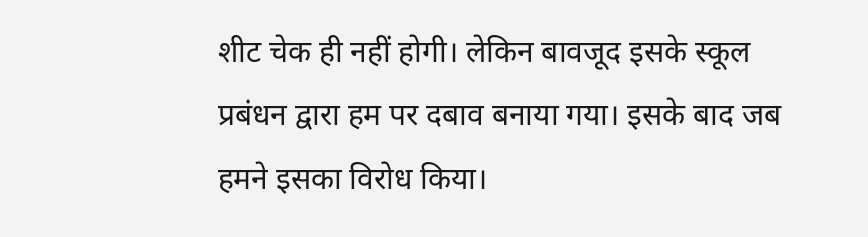शीट चेक ही नहीं होगी। लेकिन बावजूद इसके स्कूल प्रबंधन द्वारा हम पर दबाव बनाया गया। इसके बाद जब हमने इसका विरोध किया।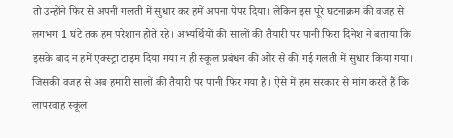तो उन्होंने फिर से अपनी गलती में सुधार कर हमें अपना पेपर दिया। लेकिन इस पूरे घटनाक्रम की वजह से लगभग 1 घंटे तक हम परेशान होते रहे। अभ्यर्थियों की सालों की तैयारी पर पानी फिरा दिनेश ने बताया कि इसके बाद न हमें एक्स्ट्रा टाइम दिया गया न ही स्कूल प्रबंधन की ओर से की गई गलती में सुधार किया गया। जिसकी वजह से अब हमारी सालों की तैयारी पर पानी फिर गया है। ऐसे में हम सरकार से मांग करते हैं कि लापरवाह स्कूल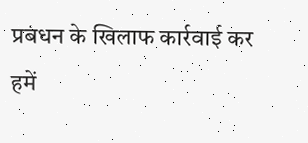प्रबंधन के खिलाफ कार्रवाई कर हमें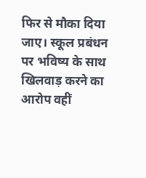फिर से मौका दिया जाए। स्कूल प्रबंधन पर भविष्य के साथ खिलवाड़ करने का आरोप वहीं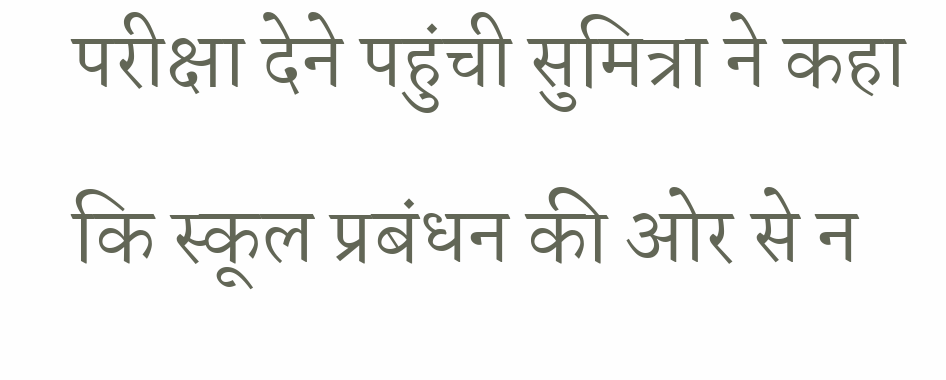परीक्षा देने पहुंची सुमित्रा ने कहा कि स्कूल प्रबंधन की ओर से न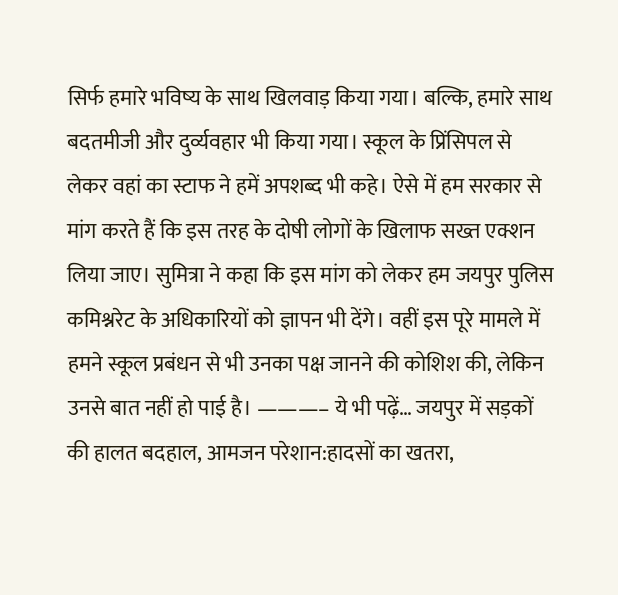सिर्फ हमारे भविष्य के साथ खिलवाड़ किया गया। बल्कि, हमारे साथ बदतमीजी और दुर्व्यवहार भी किया गया। स्कूल के प्रिंसिपल से लेकर वहां का स्टाफ ने हमें अपशब्द भी कहे। ऐसे में हम सरकार से मांग करते हैं कि इस तरह के दोषी लोगों के खिलाफ सख्त एक्शन लिया जाए। सुमित्रा ने कहा कि इस मांग को लेकर हम जयपुर पुलिस कमिश्नरेट के अधिकारियों को ज्ञापन भी देंगे। वहीं इस पूरे मामले में हमने स्कूल प्रबंधन से भी उनका पक्ष जानने की कोशिश की, लेकिन उनसे बात नहीं हो पाई है। ———– ये भी पढ़ें… जयपुर में सड़कों की हालत बदहाल, आमजन परेशान:हादसों का खतरा,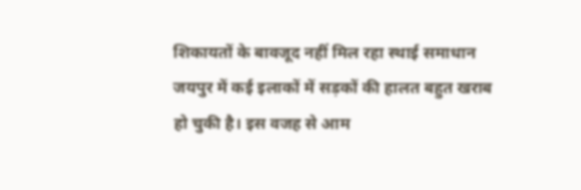शिकायतों के बावजूद नहीं मिल रहा स्थाई समाधान जयपुर में कई इलाकों में सड़कों की हालत बहुत खराब हो चुकी है। इस वजह से आम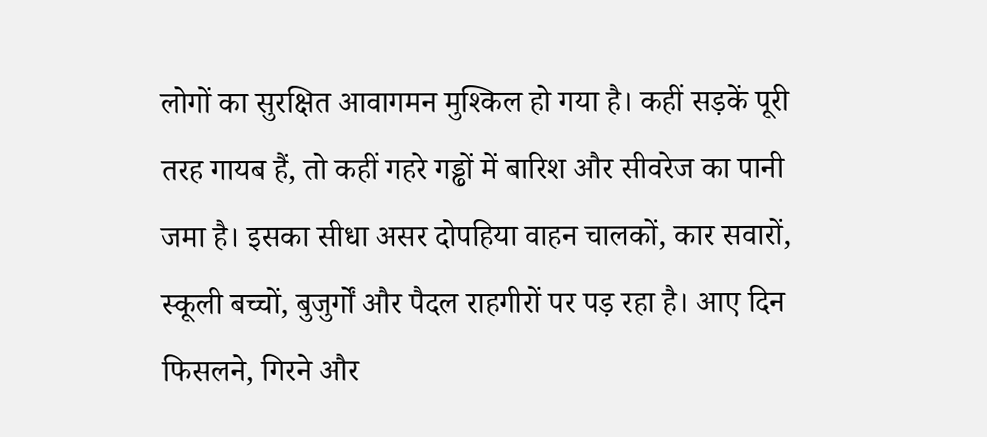लोगों का सुरक्षित आवागमन मुश्किल हो गया है। कहीं सड़कें पूरी तरह गायब हैं, तो कहीं गहरे गड्ढों में बारिश और सीवरेज का पानी जमा है। इसका सीधा असर दोपहिया वाहन चालकों, कार सवारों, स्कूली बच्चों, बुजुर्गों और पैदल राहगीरों पर पड़ रहा है। आए दिन फिसलने, गिरने और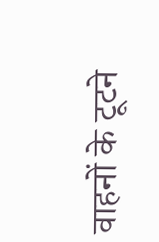वाहनों के टूटने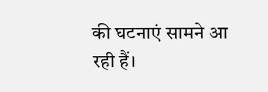की घटनाएं सामने आ रही हैं।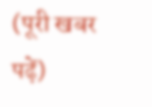(पूरी खबर पढ़ें)